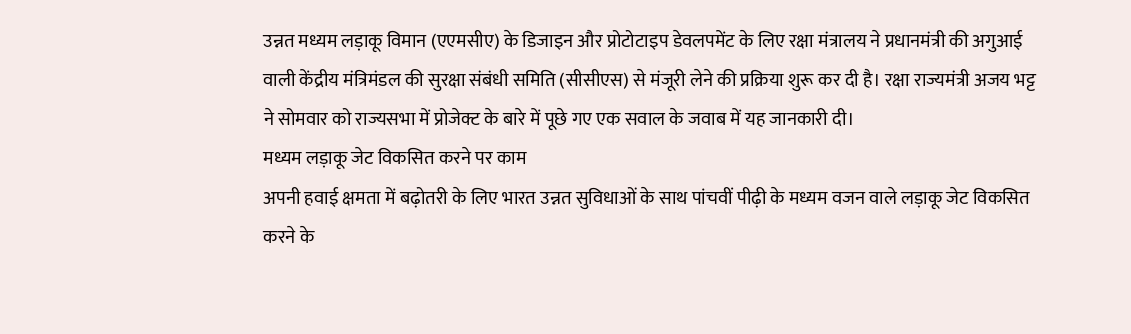उन्नत मध्यम लड़ाकू विमान (एएमसीए) के डिजाइन और प्रोटोटाइप डेवलपमेंट के लिए रक्षा मंत्रालय ने प्रधानमंत्री की अगुआई वाली केंद्रीय मंत्रिमंडल की सुरक्षा संबंधी समिति (सीसीएस) से मंजूरी लेने की प्रक्रिया शुरू कर दी है। रक्षा राज्यमंत्री अजय भट्ट ने सोमवार को राज्यसभा में प्रोजेक्ट के बारे में पूछे गए एक सवाल के जवाब में यह जानकारी दी।
मध्यम लड़ाकू जेट विकसित करने पर काम
अपनी हवाई क्षमता में बढ़ोतरी के लिए भारत उन्नत सुविधाओं के साथ पांचवीं पीढ़ी के मध्यम वजन वाले लड़ाकू जेट विकसित करने के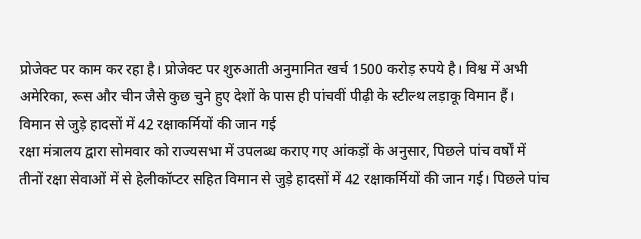प्रोजेक्ट पर काम कर रहा है। प्रोजेक्ट पर शुरुआती अनुमानित खर्च 1500 करोड़ रुपये है। विश्व में अभी अमेरिका, रूस और चीन जैसे कुछ चुने हुए देशों के पास ही पांचवीं पीढ़ी के स्टील्थ लड़ाकू विमान हैं।
विमान से जुड़े हादसों में 42 रक्षाकर्मियों की जान गई
रक्षा मंत्रालय द्वारा सोमवार को राज्यसभा में उपलब्ध कराए गए आंकड़ों के अनुसार, पिछले पांच वर्षों में तीनों रक्षा सेवाओं में से हेलीकॉप्टर सहित विमान से जुड़े हादसों में 42 रक्षाकर्मियों की जान गई। पिछले पांच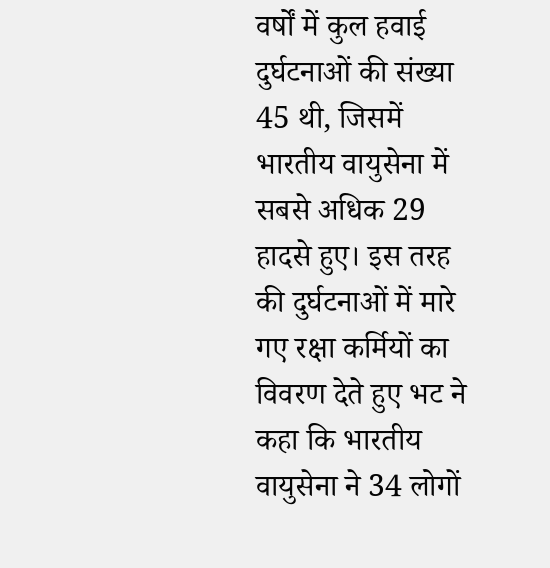वर्षों में कुल हवाई दुर्घटनाओं की संख्या 45 थी, जिसमें भारतीय वायुसेना में सबसे अधिक 29 हादसे हुए। इस तरह की दुर्घटनाओं में मारे गए रक्षा कर्मियों का विवरण देते हुए भट ने कहा कि भारतीय वायुसेना ने 34 लोगों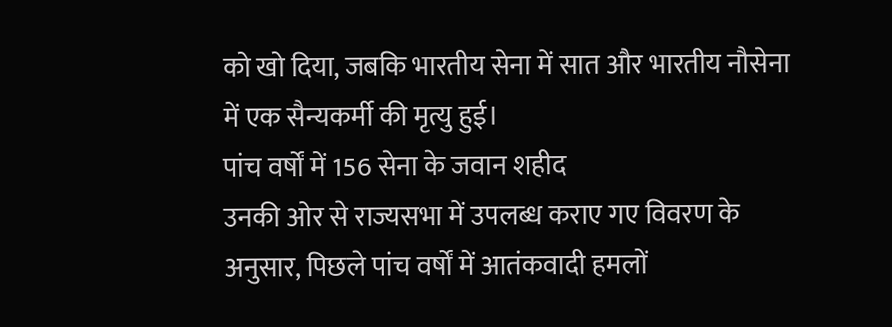को खो दिया, जबकि भारतीय सेना में सात और भारतीय नौसेना में एक सैन्यकर्मी की मृत्यु हुई।
पांच वर्षों में 156 सेना के जवान शहीद
उनकी ओर से राज्यसभा में उपलब्ध कराए गए विवरण के अनुसार, पिछले पांच वर्षों में आतंकवादी हमलों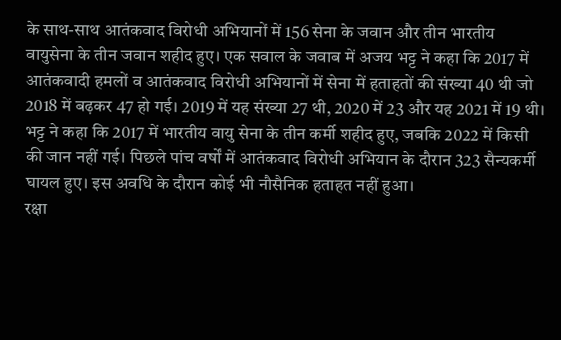के साथ-साथ आतंकवाद विरोधी अभियानों में 156 सेना के जवान और तीन भारतीय वायुसेना के तीन जवान शहीद हुए। एक सवाल के जवाब में अजय भट्ट ने कहा कि 2017 में आतंकवादी हमलों व आतंकवाद विरोधी अभियानों में सेना में हताहतों की संख्या 40 थी जो 2018 में बढ़कर 47 हो गई। 2019 में यह संख्या 27 थी, 2020 में 23 और यह 2021 में 19 थी। भट्ट ने कहा कि 2017 में भारतीय वायु सेना के तीन कर्मी शहीद हुए, जबकि 2022 में किसी की जान नहीं गई। पिछले पांच वर्षों में आतंकवाद विरोधी अभियान के दौरान 323 सैन्यकर्मी घायल हुए। इस अवधि के दौरान कोई भी नौसैनिक हताहत नहीं हुआ।
रक्षा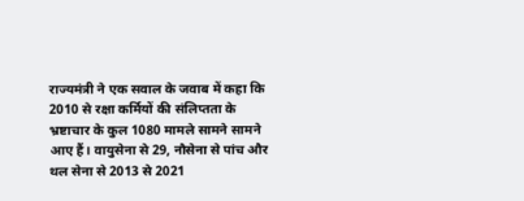राज्यमंत्री ने एक सवाल के जवाब में कहा कि 2010 से रक्षा कर्मियों की संलिप्तता के भ्रष्टाचार के कुल 1080 मामले सामने सामने आए हैं। वायुसेना से 29, नौसेना से पांच और थल सेना से 2013 से 2021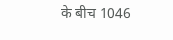के बीच 1046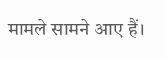मामले सामने आए हैं।